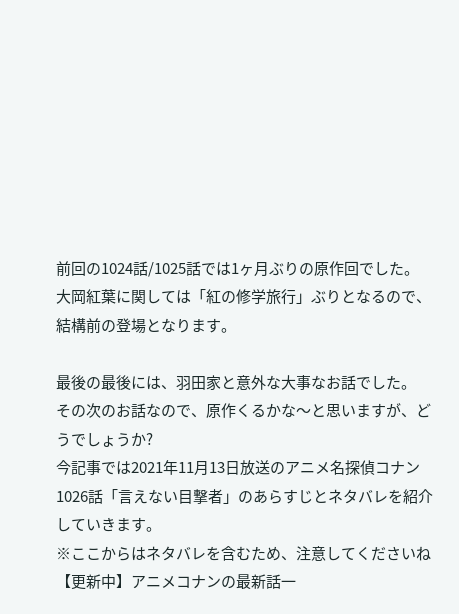前回の1024話/1025話では1ヶ月ぶりの原作回でした。
大岡紅葉に関しては「紅の修学旅行」ぶりとなるので、結構前の登場となります。

最後の最後には、羽田家と意外な大事なお話でした。
その次のお話なので、原作くるかな〜と思いますが、どうでしょうか?
今記事では2021年11月13日放送のアニメ名探偵コナン1026話「言えない目撃者」のあらすじとネタバレを紹介していきます。
※ここからはネタバレを含むため、注意してくださいね
【更新中】アニメコナンの最新話一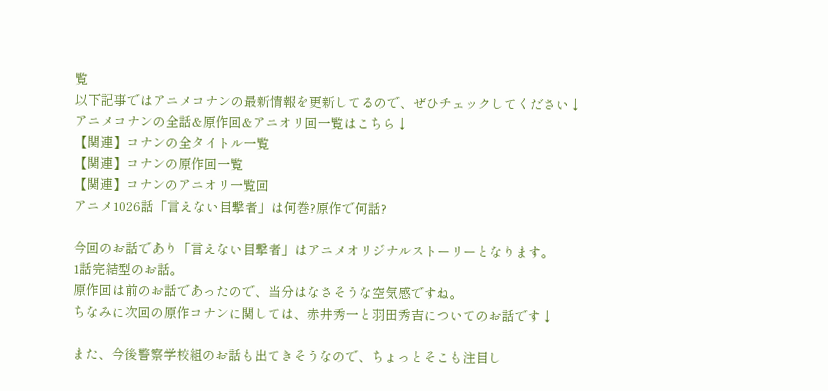覧
以下記事ではアニメコナンの最新情報を更新してるので、ぜひチェックしてください↓
アニメコナンの全話&原作回&アニオリ回一覧はこちら↓
【関連】コナンの全タイトル一覧
【関連】コナンの原作回一覧
【関連】コナンのアニオリ一覧回
アニメ1026話「言えない目撃者」は何巻?原作で何話?

今回のお話であり「言えない目撃者」はアニメオリジナルストーリーとなります。
1話完結型のお話。
原作回は前のお話であったので、当分はなさそうな空気感ですね。
ちなみに次回の原作コナンに関しては、赤井秀一と羽田秀吉についてのお話です↓

また、今後警察学校組のお話も出てきそうなので、ちょっとそこも注目し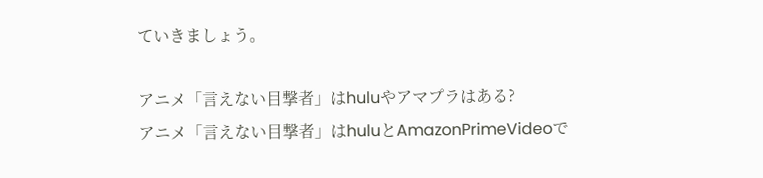ていきましょう。

アニメ「言えない目撃者」はhuluやアマプラはある?
アニメ「言えない目撃者」はhuluとAmazonPrimeVideoで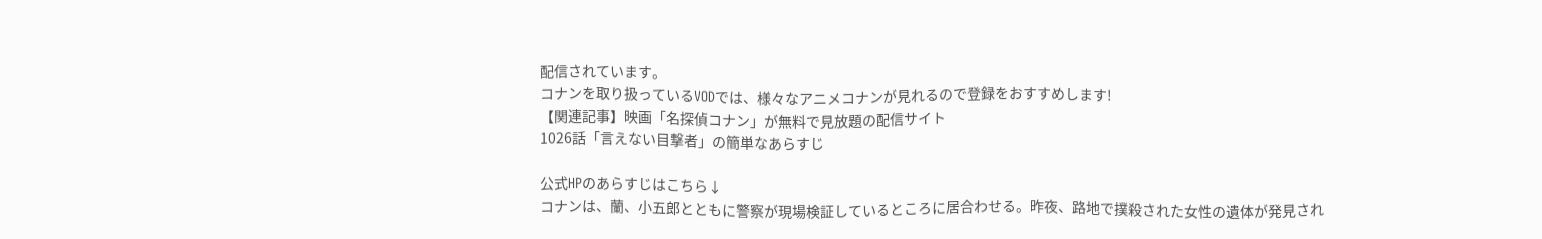配信されています。
コナンを取り扱っているVODでは、様々なアニメコナンが見れるので登録をおすすめします!
【関連記事】映画「名探偵コナン」が無料で見放題の配信サイト
1026話「言えない目撃者」の簡単なあらすじ

公式HPのあらすじはこちら↓
コナンは、蘭、小五郎とともに警察が現場検証しているところに居合わせる。昨夜、路地で撲殺された女性の遺体が発見され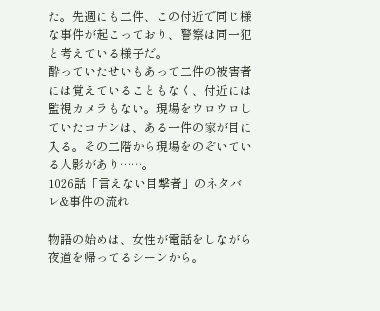た。先週にも二件、この付近で同じ様な事件が起こっており、警察は同一犯と考えている様子だ。
酔っていたせいもあって二件の被害者には覚えていることもなく、付近には監視カメラもない。現場をウロウロしていたコナンは、ある一件の家が目に入る。その二階から現場をのぞいている人影があり……。
1026話「言えない目撃者」のネタバレ&事件の流れ

物語の始めは、女性が電話をしながら夜道を帰ってるシーンから。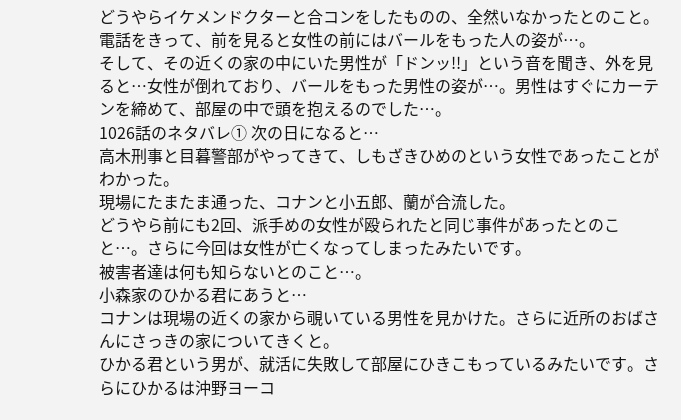どうやらイケメンドクターと合コンをしたものの、全然いなかったとのこと。
電話をきって、前を見ると女性の前にはバールをもった人の姿が…。
そして、その近くの家の中にいた男性が「ドンッ!!」という音を聞き、外を見ると…女性が倒れており、バールをもった男性の姿が…。男性はすぐにカーテンを締めて、部屋の中で頭を抱えるのでした…。
1026話のネタバレ① 次の日になると…
高木刑事と目暮警部がやってきて、しもざきひめのという女性であったことがわかった。
現場にたまたま通った、コナンと小五郎、蘭が合流した。
どうやら前にも2回、派手めの女性が殴られたと同じ事件があったとのこと…。さらに今回は女性が亡くなってしまったみたいです。
被害者達は何も知らないとのこと…。
小森家のひかる君にあうと…
コナンは現場の近くの家から覗いている男性を見かけた。さらに近所のおばさんにさっきの家についてきくと。
ひかる君という男が、就活に失敗して部屋にひきこもっているみたいです。さらにひかるは沖野ヨーコ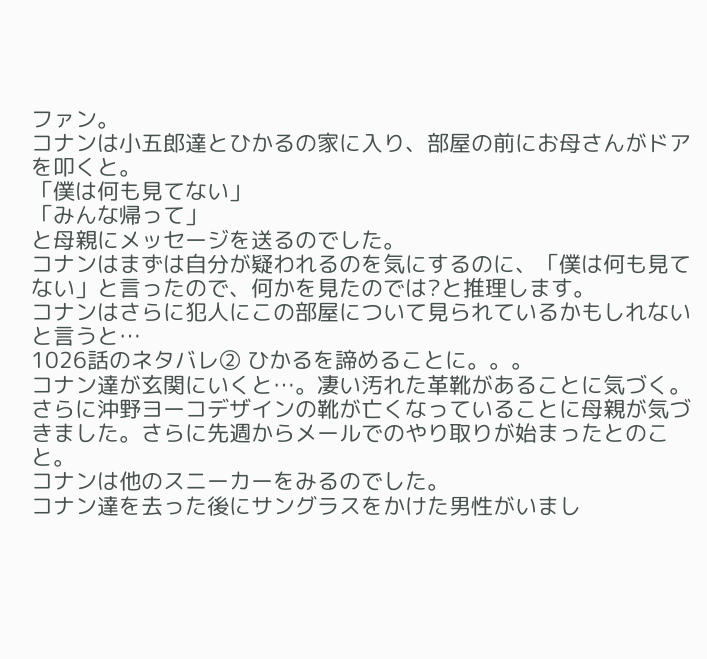ファン。
コナンは小五郎達とひかるの家に入り、部屋の前にお母さんがドアを叩くと。
「僕は何も見てない」
「みんな帰って」
と母親にメッセージを送るのでした。
コナンはまずは自分が疑われるのを気にするのに、「僕は何も見てない」と言ったので、何かを見たのでは?と推理します。
コナンはさらに犯人にこの部屋について見られているかもしれないと言うと…
1026話のネタバレ② ひかるを諦めることに。。。
コナン達が玄関にいくと…。凄い汚れた革靴があることに気づく。
さらに沖野ヨーコデザインの靴が亡くなっていることに母親が気づきました。さらに先週からメールでのやり取りが始まったとのこと。
コナンは他のスニーカーをみるのでした。
コナン達を去った後にサングラスをかけた男性がいまし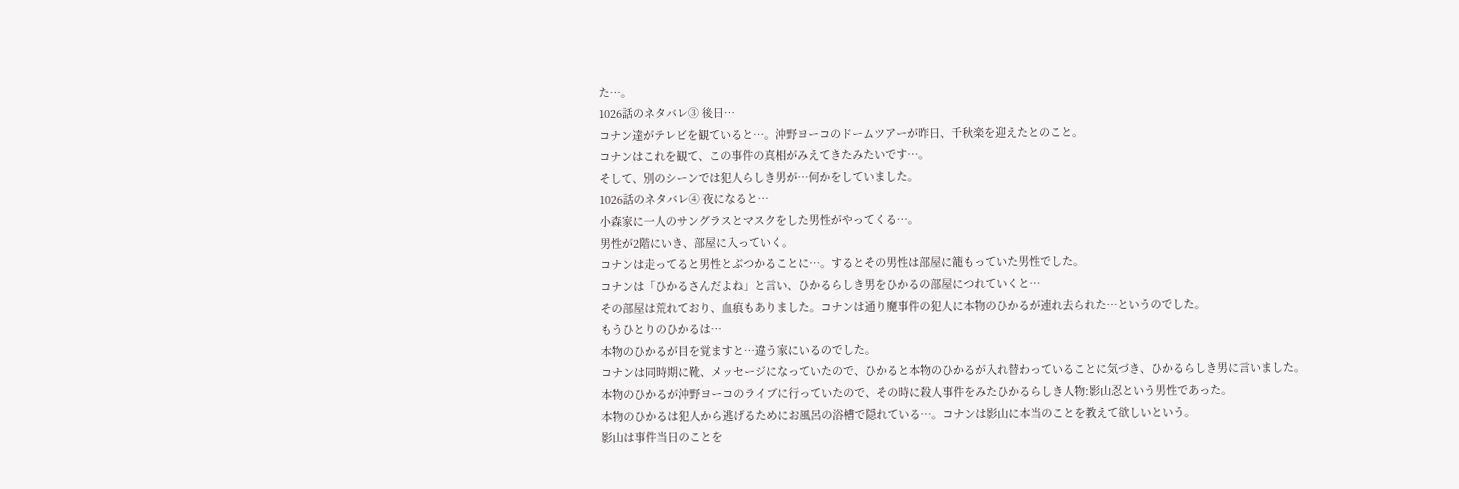た…。
1026話のネタバレ③ 後日…
コナン達がテレビを観ていると…。沖野ヨーコのドームツアーが昨日、千秋楽を迎えたとのこと。
コナンはこれを観て、この事件の真相がみえてきたみたいです…。
そして、別のシーンでは犯人らしき男が…何かをしていました。
1026話のネタバレ④ 夜になると…
小森家に一人のサングラスとマスクをした男性がやってくる…。
男性が2階にいき、部屋に入っていく。
コナンは走ってると男性とぶつかることに…。するとその男性は部屋に籠もっていた男性でした。
コナンは「ひかるさんだよね」と言い、ひかるらしき男をひかるの部屋につれていくと…
その部屋は荒れており、血痕もありました。コナンは通り魔事件の犯人に本物のひかるが連れ去られた…というのでした。
もうひとりのひかるは…
本物のひかるが目を覚ますと…違う家にいるのでした。
コナンは同時期に靴、メッセージになっていたので、ひかると本物のひかるが入れ替わっていることに気づき、ひかるらしき男に言いました。
本物のひかるが沖野ヨーコのライブに行っていたので、その時に殺人事件をみたひかるらしき人物:影山忍という男性であった。
本物のひかるは犯人から逃げるためにお風呂の浴槽で隠れている…。コナンは影山に本当のことを教えて欲しいという。
影山は事件当日のことを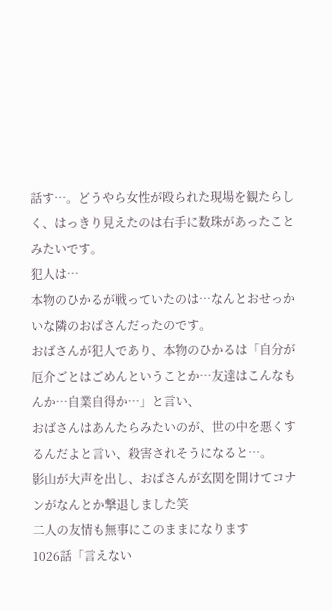話す…。どうやら女性が殴られた現場を観たらしく、はっきり見えたのは右手に数珠があったことみたいです。
犯人は…
本物のひかるが戦っていたのは…なんとおせっかいな隣のおばさんだったのです。
おばさんが犯人であり、本物のひかるは「自分が厄介ごとはごめんということか…友達はこんなもんか…自業自得か…」と言い、
おばさんはあんたらみたいのが、世の中を悪くするんだよと言い、殺害されそうになると…。
影山が大声を出し、おばさんが玄関を開けてコナンがなんとか撃退しました笑
二人の友情も無事にこのままになります
1026話「言えない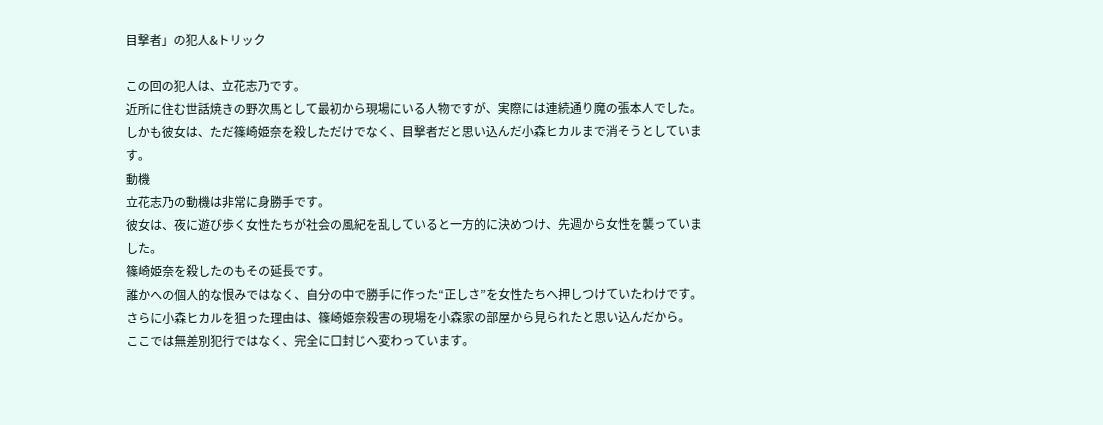目撃者」の犯人&トリック

この回の犯人は、立花志乃です。
近所に住む世話焼きの野次馬として最初から現場にいる人物ですが、実際には連続通り魔の張本人でした。
しかも彼女は、ただ篠崎姫奈を殺しただけでなく、目撃者だと思い込んだ小森ヒカルまで消そうとしています。
動機
立花志乃の動機は非常に身勝手です。
彼女は、夜に遊び歩く女性たちが社会の風紀を乱していると一方的に決めつけ、先週から女性を襲っていました。
篠崎姫奈を殺したのもその延長です。
誰かへの個人的な恨みではなく、自分の中で勝手に作った“正しさ”を女性たちへ押しつけていたわけです。
さらに小森ヒカルを狙った理由は、篠崎姫奈殺害の現場を小森家の部屋から見られたと思い込んだから。
ここでは無差別犯行ではなく、完全に口封じへ変わっています。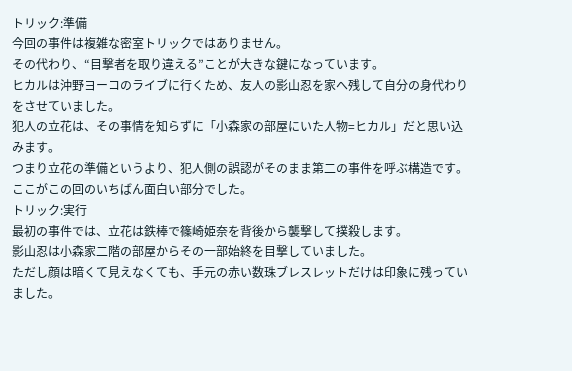トリック:準備
今回の事件は複雑な密室トリックではありません。
その代わり、“目撃者を取り違える”ことが大きな鍵になっています。
ヒカルは沖野ヨーコのライブに行くため、友人の影山忍を家へ残して自分の身代わりをさせていました。
犯人の立花は、その事情を知らずに「小森家の部屋にいた人物=ヒカル」だと思い込みます。
つまり立花の準備というより、犯人側の誤認がそのまま第二の事件を呼ぶ構造です。ここがこの回のいちばん面白い部分でした。
トリック:実行
最初の事件では、立花は鉄棒で篠崎姫奈を背後から襲撃して撲殺します。
影山忍は小森家二階の部屋からその一部始終を目撃していました。
ただし顔は暗くて見えなくても、手元の赤い数珠ブレスレットだけは印象に残っていました。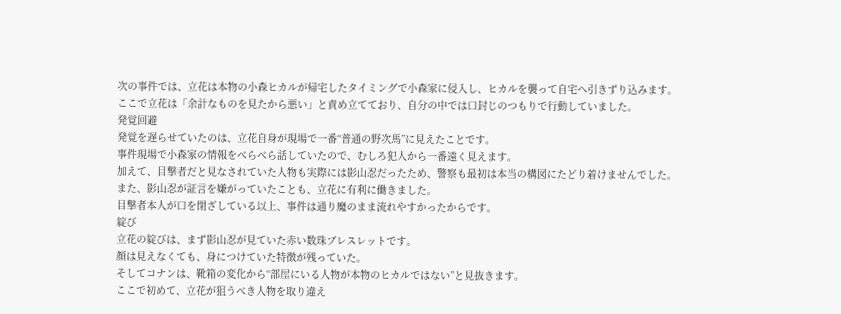次の事件では、立花は本物の小森ヒカルが帰宅したタイミングで小森家に侵入し、ヒカルを襲って自宅へ引きずり込みます。
ここで立花は「余計なものを見たから悪い」と責め立てており、自分の中では口封じのつもりで行動していました。
発覚回避
発覚を遅らせていたのは、立花自身が現場で一番“普通の野次馬”に見えたことです。
事件現場で小森家の情報をべらべら話していたので、むしろ犯人から一番遠く見えます。
加えて、目撃者だと見なされていた人物も実際には影山忍だったため、警察も最初は本当の構図にたどり着けませんでした。
また、影山忍が証言を嫌がっていたことも、立花に有利に働きました。
目撃者本人が口を閉ざしている以上、事件は通り魔のまま流れやすかったからです。
綻び
立花の綻びは、まず影山忍が見ていた赤い数珠ブレスレットです。
顔は見えなくても、身につけていた特徴が残っていた。
そしてコナンは、靴箱の変化から“部屋にいる人物が本物のヒカルではない”と見抜きます。
ここで初めて、立花が狙うべき人物を取り違え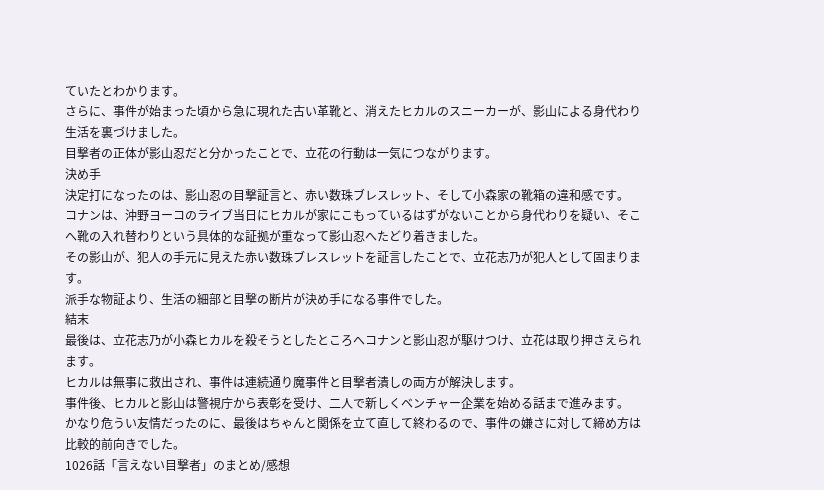ていたとわかります。
さらに、事件が始まった頃から急に現れた古い革靴と、消えたヒカルのスニーカーが、影山による身代わり生活を裏づけました。
目撃者の正体が影山忍だと分かったことで、立花の行動は一気につながります。
決め手
決定打になったのは、影山忍の目撃証言と、赤い数珠ブレスレット、そして小森家の靴箱の違和感です。
コナンは、沖野ヨーコのライブ当日にヒカルが家にこもっているはずがないことから身代わりを疑い、そこへ靴の入れ替わりという具体的な証拠が重なって影山忍へたどり着きました。
その影山が、犯人の手元に見えた赤い数珠ブレスレットを証言したことで、立花志乃が犯人として固まります。
派手な物証より、生活の細部と目撃の断片が決め手になる事件でした。
結末
最後は、立花志乃が小森ヒカルを殺そうとしたところへコナンと影山忍が駆けつけ、立花は取り押さえられます。
ヒカルは無事に救出され、事件は連続通り魔事件と目撃者潰しの両方が解決します。
事件後、ヒカルと影山は警視庁から表彰を受け、二人で新しくベンチャー企業を始める話まで進みます。
かなり危うい友情だったのに、最後はちゃんと関係を立て直して終わるので、事件の嫌さに対して締め方は比較的前向きでした。
1026話「言えない目撃者」のまとめ/感想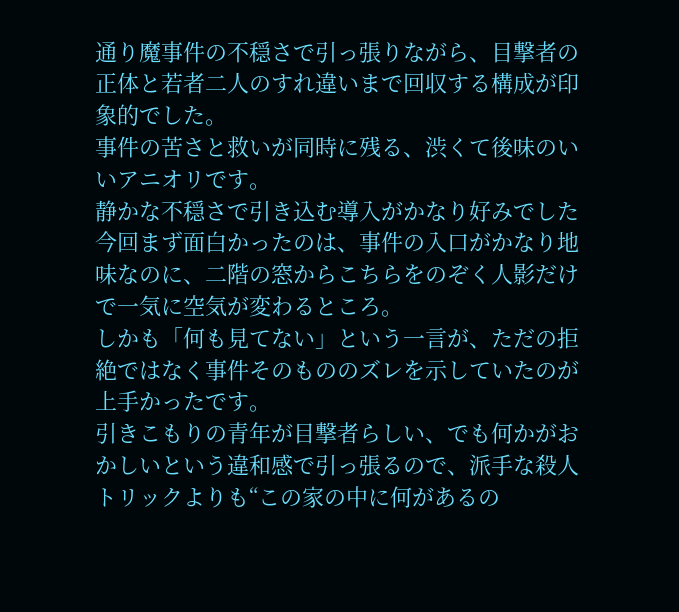通り魔事件の不穏さで引っ張りながら、目撃者の正体と若者二人のすれ違いまで回収する構成が印象的でした。
事件の苦さと救いが同時に残る、渋くて後味のいいアニオリです。
静かな不穏さで引き込む導入がかなり好みでした
今回まず面白かったのは、事件の入口がかなり地味なのに、二階の窓からこちらをのぞく人影だけで一気に空気が変わるところ。
しかも「何も見てない」という一言が、ただの拒絶ではなく事件そのもののズレを示していたのが上手かったです。
引きこもりの青年が目撃者らしい、でも何かがおかしいという違和感で引っ張るので、派手な殺人トリックよりも“この家の中に何があるの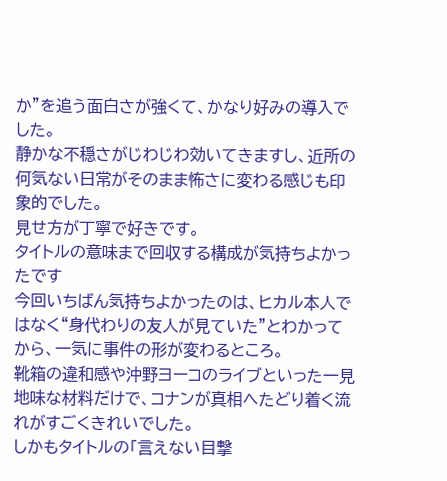か”を追う面白さが強くて、かなり好みの導入でした。
静かな不穏さがじわじわ効いてきますし、近所の何気ない日常がそのまま怖さに変わる感じも印象的でした。
見せ方が丁寧で好きです。
タイトルの意味まで回収する構成が気持ちよかったです
今回いちばん気持ちよかったのは、ヒカル本人ではなく“身代わりの友人が見ていた”とわかってから、一気に事件の形が変わるところ。
靴箱の違和感や沖野ヨーコのライブといった一見地味な材料だけで、コナンが真相へたどり着く流れがすごくきれいでした。
しかもタイトルの「言えない目撃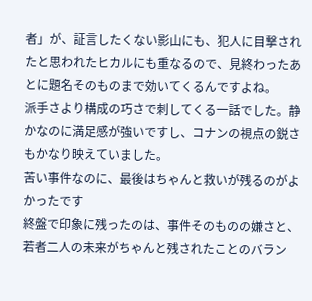者」が、証言したくない影山にも、犯人に目撃されたと思われたヒカルにも重なるので、見終わったあとに題名そのものまで効いてくるんですよね。
派手さより構成の巧さで刺してくる一話でした。静かなのに満足感が強いですし、コナンの視点の鋭さもかなり映えていました。
苦い事件なのに、最後はちゃんと救いが残るのがよかったです
終盤で印象に残ったのは、事件そのものの嫌さと、若者二人の未来がちゃんと残されたことのバラン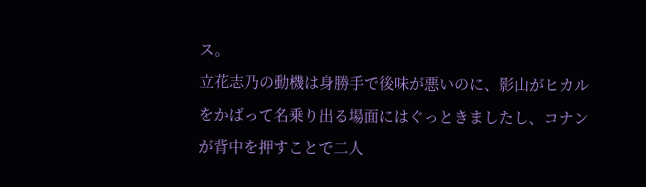ス。
立花志乃の動機は身勝手で後味が悪いのに、影山がヒカルをかばって名乗り出る場面にはぐっときましたし、コナンが背中を押すことで二人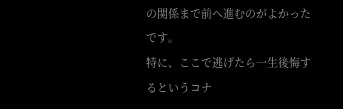の関係まで前へ進むのがよかったです。
特に、ここで逃げたら一生後悔するというコナ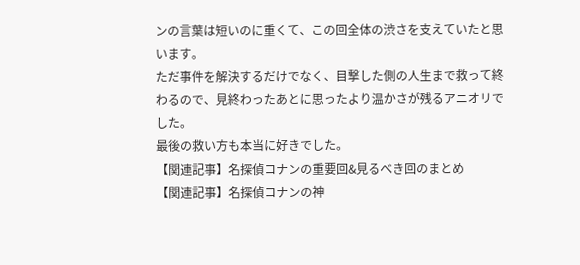ンの言葉は短いのに重くて、この回全体の渋さを支えていたと思います。
ただ事件を解決するだけでなく、目撃した側の人生まで救って終わるので、見終わったあとに思ったより温かさが残るアニオリでした。
最後の救い方も本当に好きでした。
【関連記事】名探偵コナンの重要回&見るべき回のまとめ
【関連記事】名探偵コナンの神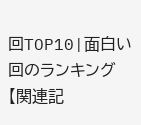回TOP10|面白い回のランキング
【関連記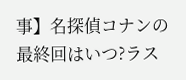事】名探偵コナンの最終回はいつ?ラス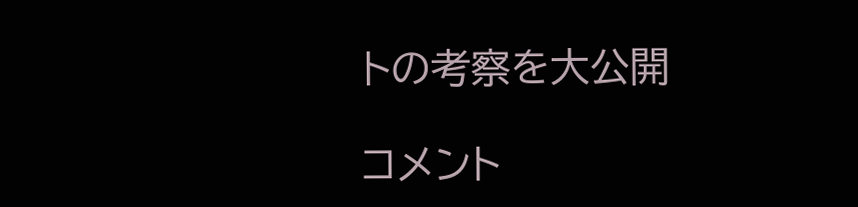トの考察を大公開

コメント